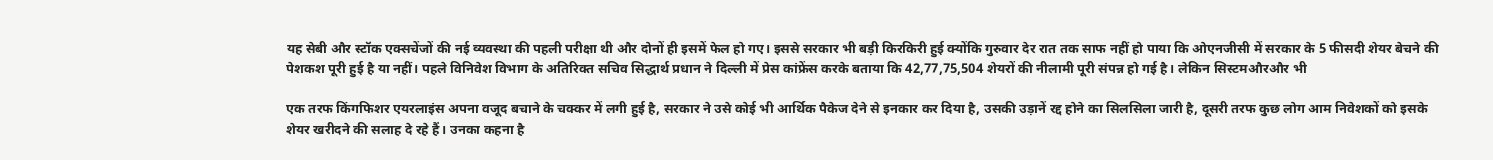यह सेबी और स्टॉक एक्सचेंजों की नई व्यवस्था की पहली परीक्षा थी और दोनों ही इसमें फेल हो गए। इससे सरकार भी बड़ी किरकिरी हुई क्योंकि गुरुवार देर रात तक साफ नहीं हो पाया कि ओएनजीसी में सरकार के 5 फीसदी शेयर बेचने की पेशकश पूरी हुई है या नहीं। पहले विनिवेश विभाग के अतिरिक्त सचिव सिद्धार्थ प्रधान ने दिल्ली में प्रेस कांफ्रेंस करके बताया कि 42,77,75,504 शेयरों की नीलामी पूरी संपन्न हो गई है। लेकिन सिस्टमऔरऔर भी

एक तरफ किंगफिशर एयरलाइंस अपना वजूद बचाने के चक्कर में लगी हुई है, सरकार ने उसे कोई भी आर्थिक पैकेज देने से इनकार कर दिया है, उसकी उड़ानें रद्द होने का सिलसिला जारी है, दूसरी तरफ कुछ लोग आम निवेशकों को इसके शेयर खरीदने की सलाह दे रहे हैं। उनका कहना है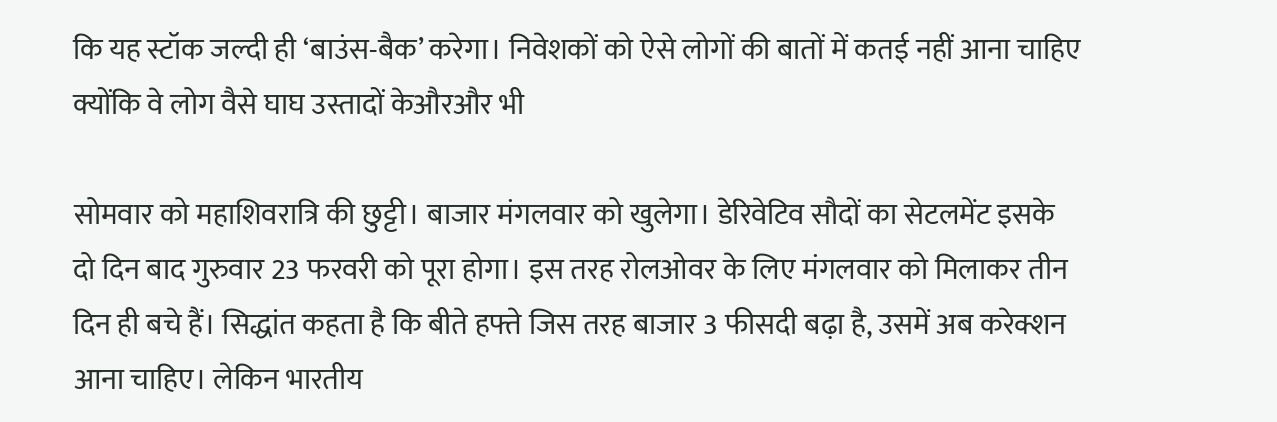कि यह स्टॉक जल्दी ही ‘बाउंस-बैक’ करेगा। निवेशकों को ऐसे लोगों की बातों में कतई नहीं आना चाहिए क्योंकि वे लोग वैसे घाघ उस्तादों केऔरऔर भी

सोमवार को महाशिवरात्रि की छुट्टी। बाजार मंगलवार को खुलेगा। डेरिवेटिव सौदों का सेटलमेंट इसके दो दिन बाद गुरुवार 23 फरवरी को पूरा होगा। इस तरह रोलओवर के लिए मंगलवार को मिलाकर तीन दिन ही बचे हैं। सिद्धांत कहता है कि बीते हफ्ते जिस तरह बाजार 3 फीसदी बढ़ा है, उसमें अब करेक्शन आना चाहिए। लेकिन भारतीय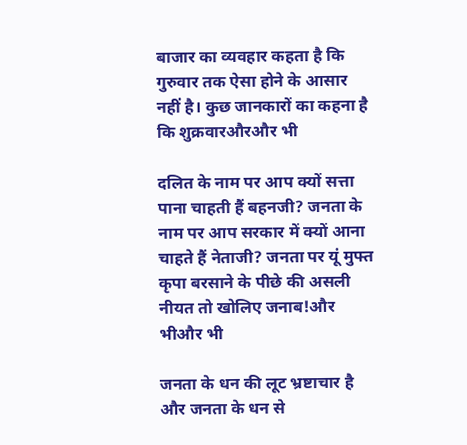बाजार का व्यवहार कहता है कि गुरुवार तक ऐसा होने के आसार नहीं है। कुछ जानकारों का कहना है कि शुक्रवारऔरऔर भी

दलित के नाम पर आप क्यों सत्ता पाना चाहती हैं बहनजी? जनता के नाम पर आप सरकार में क्यों आना चाहते हैं नेताजी? जनता पर यूं मुफ्त कृपा बरसाने के पीछे की असली नीयत तो खोलिए जनाब!और भीऔर भी

जनता के धन की लूट भ्रष्टाचार है और जनता के धन से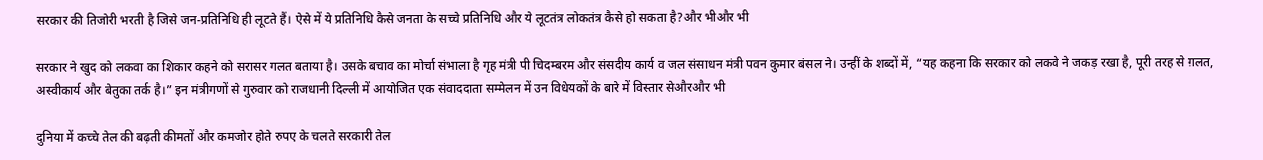सरकार की तिजोरी भरती है जिसे जन-प्रतिनिधि ही लूटते हैं। ऐसे में ये प्रतिनिधि कैसे जनता के सच्चे प्रतिनिधि और ये लूटतंत्र लोकतंत्र कैसे हो सकता है?और भीऔर भी

सरकार ने खुद को लकवा का शिकार कहने को सरासर गलत बताया है। उसके बचाव का मोर्चा संभाला है गृह मंत्री पी चिदम्‍बरम और संसदीय कार्य व जल संसाधन मंत्री पवन कुमार बंसल ने। उन्हीं के शब्दों में, “यह कहना कि सरकार को लकवे ने जकड़ रखा है, पूरी तरह से ग़लत, अस्‍वीकार्य और बेतुका तर्क है।” इन मंत्रीगणों से गुरुवार को राजधानी दिल्ली में आयोजित एक संवाददाता सम्मेलन में उन विधेयकों के बारे में विस्तार सेऔरऔर भी

दुनिया में कच्चे तेल की बढ़ती कीमतों और कमजोर होते रुपए के चलते सरकारी तेल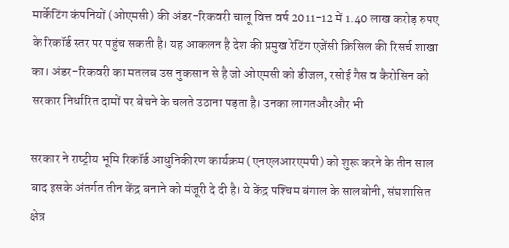मार्केटिंग कंपनियों (ओएमसी) की अंडर-रिकवरी चालू वित्त वर्ष 2011-12 में 1.40 लाख करोड़ रुपए के रिकॉर्ड स्तर पर पहुंच सकती है। यह आकलन है देश की प्रमुख रेटिंग एजेंसी क्रिसिल की रिसर्च शाखा का। अंडर-रिकवरी का मतलब उस नुकसान से है जो ओएमसी को डीजल, रसोई गैस व कैरोसिन को सरकार निर्धारित दामों पर बेचने के चलते उठाना पड़ता है। उनका लागतऔरऔर भी

सरकार ने राष्‍ट्रीय भूमि‍ रि‍कॉर्ड आधुनि‍कीरण कार्यक्रम (एनएलआरएमपी) को शुरू करने के तीन साल बाद इसके अंतर्गत तीन केंद्र बनाने को मंजूरी दे दी है। ये केंद्र पश्‍चि‍म बंगाल के सालबोनी, संघशासित क्षेत्र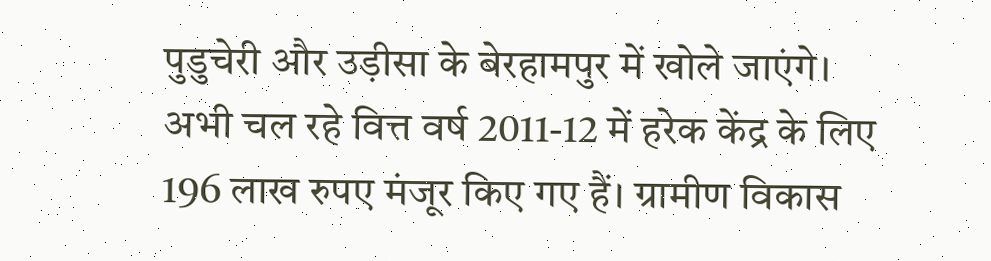पुडुचेरी और उड़ीसा के बेरहामपुर में खोले जाएंगे। अभी चल रहे वित्त वर्ष 2011-12 में हरेक केंद्र के लि‍ए 196 लाख रुपए मंजूर कि‍ए गए हैं। ग्रामीण विकास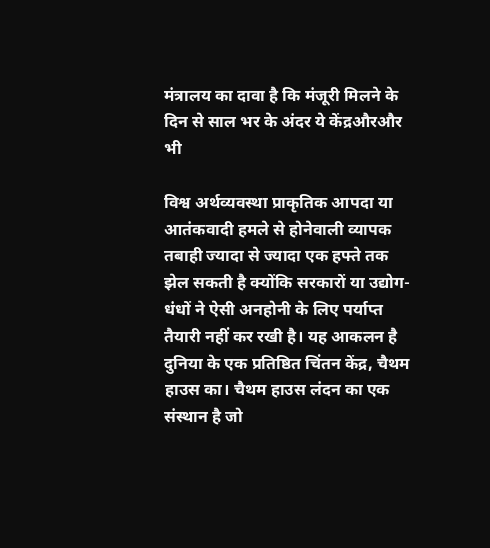मंत्रालय का दावा है कि मंजूरी मि‍लने के दि‍न से साल भर के अंदर ये केंद्रऔरऔर भी

विश्व अर्थव्यवस्था प्राकृतिक आपदा या आतंकवादी हमले से होनेवाली व्यापक तबाही ज्यादा से ज्यादा एक हफ्ते तक झेल सकती है क्योंकि सरकारों या उद्योग-धंधों ने ऐसी अनहोनी के लिए पर्याप्त तैयारी नहीं कर रखी है। यह आकलन है दुनिया के एक प्रतिष्ठित चिंतन केंद्र, चैथम हाउस का। चैथम हाउस लंदन का एक संस्थान है जो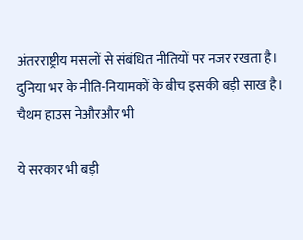अंतरराष्ट्रीय मसलों से संबंधित नीतियों पर नजर रखता है। दुनिया भर के नीति-नियामकों के बीच इसकी बड़ी साख है। चैथम हाउस नेऔरऔर भी

ये सरकार भी बड़ी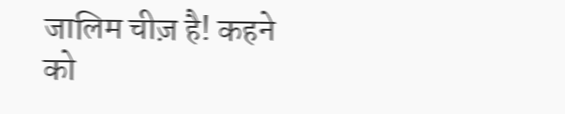जालिम चीज़ है! कहने को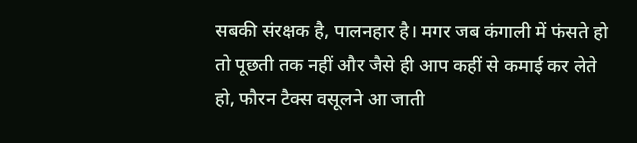सबकी संरक्षक है, पालनहार है। मगर जब कंगाली में फंसते हो तो पूछती तक नहीं और जैसे ही आप कहीं से कमाई कर लेते हो, फौरन टैक्स वसूलने आ जाती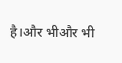है।और भीऔर भी